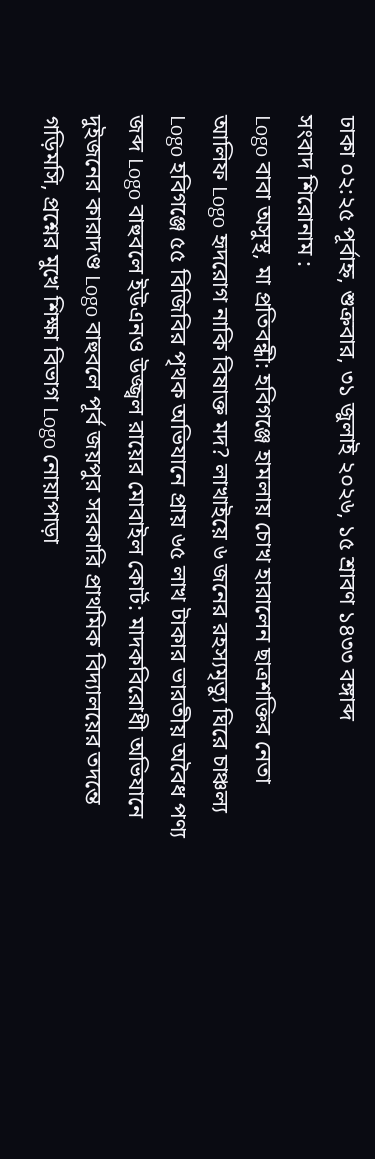ঢাকা ০২:২৫ পূর্বাহ্ন, শুক্রবার, ৩১ জুলাই ২০২৬, ১৫ শ্রাবণ ১৪৩৩ বঙ্গাব্দ
সংবাদ শিরোনাম :
Logo বাবা অসুস্থ, মা প্রতিবন্ধী: হবিগঞ্জে হামলায় চোখ হারালেন ছাত্রশক্তির নেতা আলিফ Logo হৃদরোগ নাকি বিষাক্ত মদ? লাখাইয়ে ৬ জনের রহস্যমৃত্যু ঘিরে চাঞ্চল্য Logo হবিগঞ্জে ৫৫ বিজিবির পৃথক অভিযানে প্রায় ৬৫ লাখ টাকার ভারতীয় অবৈধ পণ্য জব্দ Logo বাহুবলে ইউএনও উজ্জ্বল রায়ের মোবাইল কোর্ট: মাদকবিরোধী অভিযানে দুইজনের কারাদণ্ড Logo বাহুবলে পূর্ব জয়পুর সরকারি প্রাথমিক বিদ্যালয়ের তদন্তে গড়িমসি, প্রশ্নের মুখে শিক্ষা বিভাগ Logo নোয়াপাড়া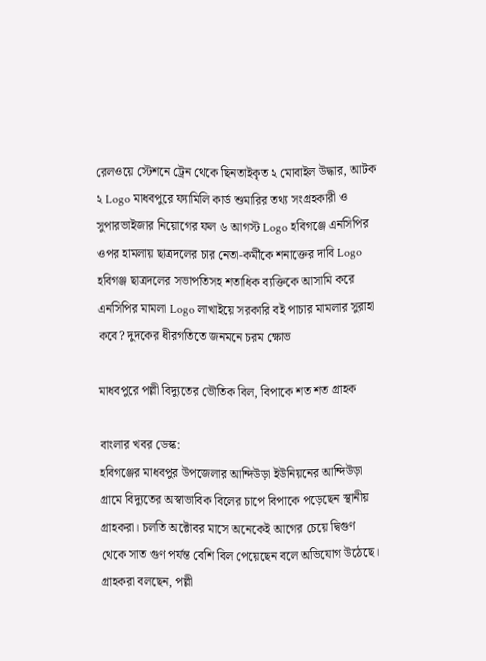রেলওয়ে স্টেশনে ট্রেন থেকে ছিনতাইকৃত ২ মোবাইল উদ্ধার, আটক ২ Logo মাধবপুরে ফ্যামিলি কার্ড শুমারির তথ্য সংগ্রহকারী ও সুপারভাইজার নিয়োগের ফল ৬ আগস্ট Logo হবিগঞ্জে এনসিপির ওপর হামলায় ছাত্রদলের চার নেতা-কর্মীকে শনাক্তের দাবি Logo হবিগঞ্জ ছাত্রদলের সভাপতিসহ শতাধিক ব্যক্তিকে আসামি করে এনসিপির মামলা Logo লাখাইয়ে সরকারি বই পাচার মামলার সুরাহা কবে? দুদকের ধীরগতিতে জনমনে চরম ক্ষোভ

মাধবপুরে পল্লী বিদ্যুতের ভৌতিক বিল, বিপাকে শত শত গ্রাহক

বাংলার খবর ডেস্ক:
হবিগঞ্জের মাধবপুর উপজেলার আন্দিউড়া ইউনিয়নের আন্দিউড়া গ্রামে বিদ্যুতের অস্বাভাবিক বিলের চাপে বিপাকে পড়েছেন স্থানীয় গ্রাহকরা। চলতি অক্টোবর মাসে অনেকেই আগের চেয়ে দ্বিগুণ থেকে সাত গুণ পর্যন্ত বেশি বিল পেয়েছেন বলে অভিযোগ উঠেছে। গ্রাহকরা বলছেন, পল্লী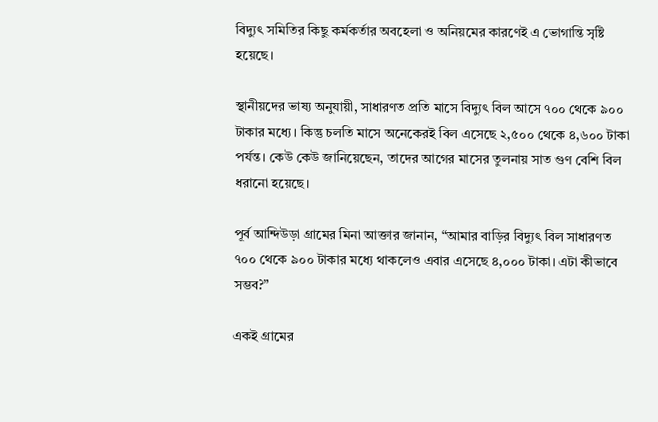বিদ্যুৎ সমিতির কিছু কর্মকর্তার অবহেলা ও অনিয়মের কারণেই এ ভোগান্তি সৃষ্টি হয়েছে।

স্থানীয়দের ভাষ্য অনুযায়ী, সাধারণত প্রতি মাসে বিদ্যুৎ বিল আসে ৭০০ থেকে ৯০০ টাকার মধ্যে। কিন্তু চলতি মাসে অনেকেরই বিল এসেছে ২,৫০০ থেকে ৪,৬০০ টাকা পর্যন্ত। কেউ কেউ জানিয়েছেন, তাদের আগের মাসের তুলনায় সাত গুণ বেশি বিল ধরানো হয়েছে।

পূর্ব আন্দিউড়া গ্রামের মিনা আক্তার জানান, “আমার বাড়ির বিদ্যুৎ বিল সাধারণত ৭০০ থেকে ৯০০ টাকার মধ্যে থাকলেও এবার এসেছে ৪,০০০ টাকা। এটা কীভাবে সম্ভব?”

একই গ্রামের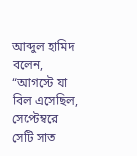আব্দুল হামিদ বলেন, “আগস্টে যা বিল এসেছিল, সেপ্টেম্বরে সেটি সাত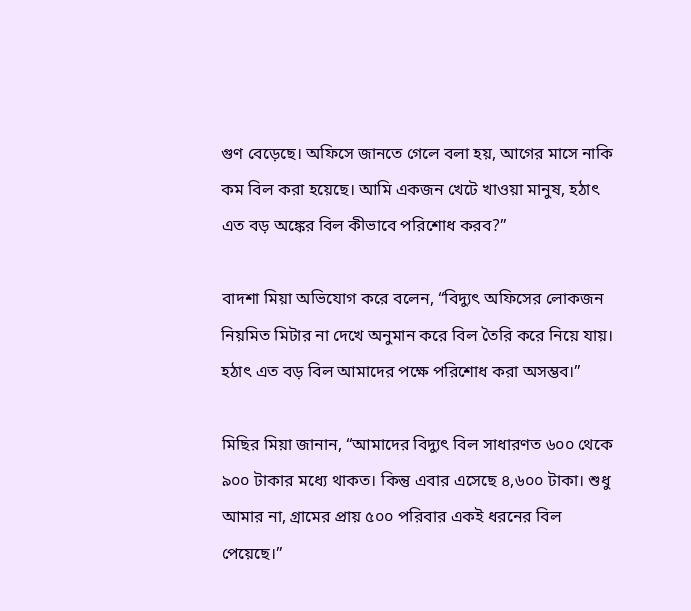গুণ বেড়েছে। অফিসে জানতে গেলে বলা হয়, আগের মাসে নাকি কম বিল করা হয়েছে। আমি একজন খেটে খাওয়া মানুষ, হঠাৎ এত বড় অঙ্কের বিল কীভাবে পরিশোধ করব?”

বাদশা মিয়া অভিযোগ করে বলেন, “বিদ্যুৎ অফিসের লোকজন নিয়মিত মিটার না দেখে অনুমান করে বিল তৈরি করে নিয়ে যায়। হঠাৎ এত বড় বিল আমাদের পক্ষে পরিশোধ করা অসম্ভব।”

মিছির মিয়া জানান, “আমাদের বিদ্যুৎ বিল সাধারণত ৬০০ থেকে ৯০০ টাকার মধ্যে থাকত। কিন্তু এবার এসেছে ৪,৬০০ টাকা। শুধু আমার না, গ্রামের প্রায় ৫০০ পরিবার একই ধরনের বিল পেয়েছে।”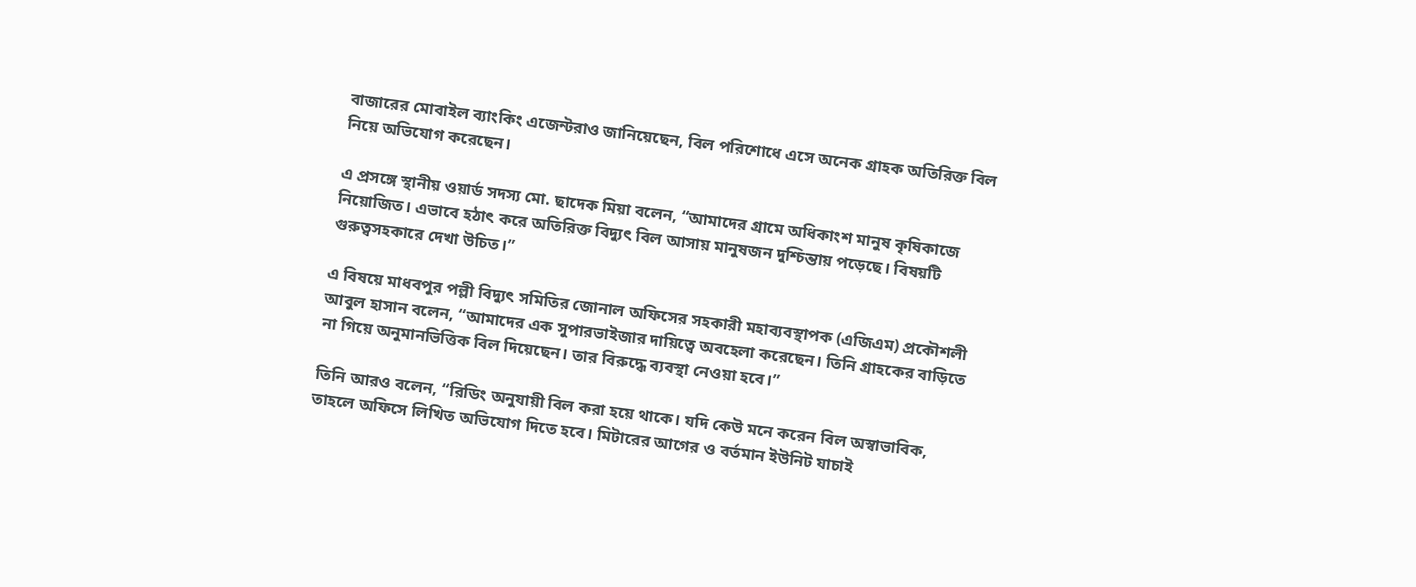বাজারের মোবাইল ব্যাংকিং এজেন্টরাও জানিয়েছেন, বিল পরিশোধে এসে অনেক গ্রাহক অতিরিক্ত বিল নিয়ে অভিযোগ করেছেন।

এ প্রসঙ্গে স্থানীয় ওয়ার্ড সদস্য মো. ছাদেক মিয়া বলেন, “আমাদের গ্রামে অধিকাংশ মানুষ কৃষিকাজে নিয়োজিত। এভাবে হঠাৎ করে অতিরিক্ত বিদ্যুৎ বিল আসায় মানুষজন দুশ্চিন্তায় পড়েছে। বিষয়টি গুরুত্বসহকারে দেখা উচিত।”

এ বিষয়ে মাধবপুর পল্লী বিদ্যুৎ সমিতির জোনাল অফিসের সহকারী মহাব্যবস্থাপক (এজিএম) প্রকৌশলী আবুল হাসান বলেন, “আমাদের এক সুপারভাইজার দায়িত্বে অবহেলা করেছেন। তিনি গ্রাহকের বাড়িতে না গিয়ে অনুমানভিত্তিক বিল দিয়েছেন। তার বিরুদ্ধে ব্যবস্থা নেওয়া হবে।”

তিনি আরও বলেন, “রিডিং অনুযায়ী বিল করা হয়ে থাকে। যদি কেউ মনে করেন বিল অস্বাভাবিক, তাহলে অফিসে লিখিত অভিযোগ দিতে হবে। মিটারের আগের ও বর্তমান ইউনিট যাচাই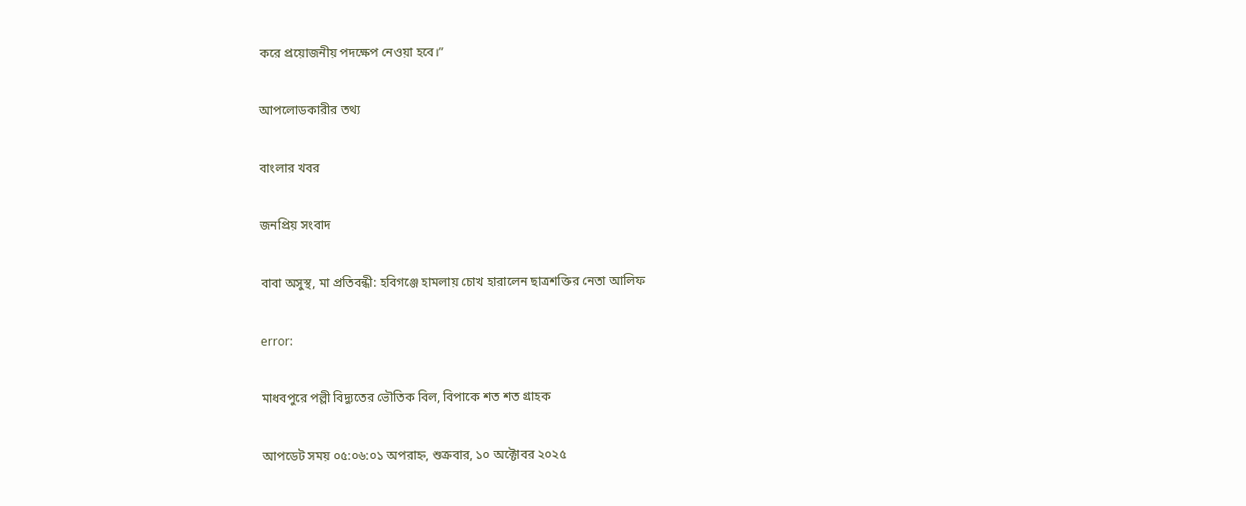করে প্রয়োজনীয় পদক্ষেপ নেওয়া হবে।”

আপলোডকারীর তথ্য

বাংলার খবর

জনপ্রিয় সংবাদ

বাবা অসুস্থ, মা প্রতিবন্ধী: হবিগঞ্জে হামলায় চোখ হারালেন ছাত্রশক্তির নেতা আলিফ

error:

মাধবপুরে পল্লী বিদ্যুতের ভৌতিক বিল, বিপাকে শত শত গ্রাহক

আপডেট সময় ০৫:০৬:০১ অপরাহ্ন, শুক্রবার, ১০ অক্টোবর ২০২৫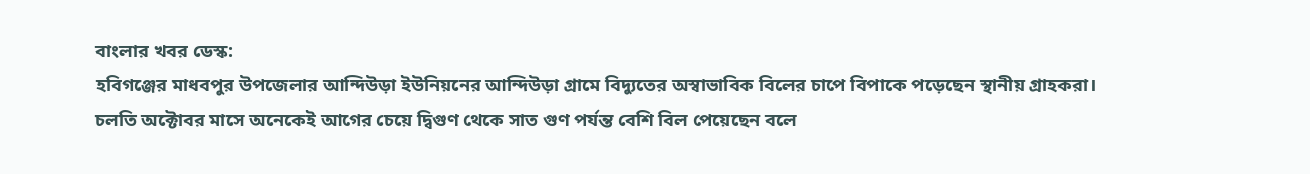বাংলার খবর ডেস্ক:
হবিগঞ্জের মাধবপুর উপজেলার আন্দিউড়া ইউনিয়নের আন্দিউড়া গ্রামে বিদ্যুতের অস্বাভাবিক বিলের চাপে বিপাকে পড়েছেন স্থানীয় গ্রাহকরা। চলতি অক্টোবর মাসে অনেকেই আগের চেয়ে দ্বিগুণ থেকে সাত গুণ পর্যন্ত বেশি বিল পেয়েছেন বলে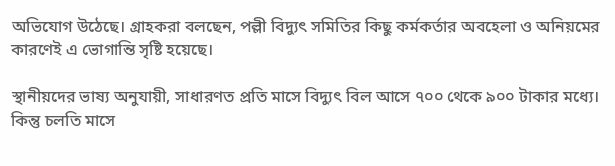অভিযোগ উঠেছে। গ্রাহকরা বলছেন, পল্লী বিদ্যুৎ সমিতির কিছু কর্মকর্তার অবহেলা ও অনিয়মের কারণেই এ ভোগান্তি সৃষ্টি হয়েছে।

স্থানীয়দের ভাষ্য অনুযায়ী, সাধারণত প্রতি মাসে বিদ্যুৎ বিল আসে ৭০০ থেকে ৯০০ টাকার মধ্যে। কিন্তু চলতি মাসে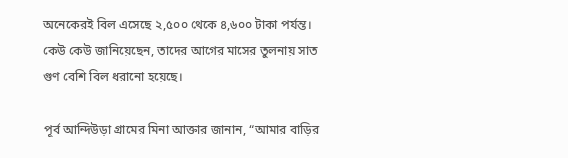অনেকেরই বিল এসেছে ২,৫০০ থেকে ৪,৬০০ টাকা পর্যন্ত। কেউ কেউ জানিয়েছেন, তাদের আগের মাসের তুলনায় সাত গুণ বেশি বিল ধরানো হয়েছে।

পূর্ব আন্দিউড়া গ্রামের মিনা আক্তার জানান, “আমার বাড়ির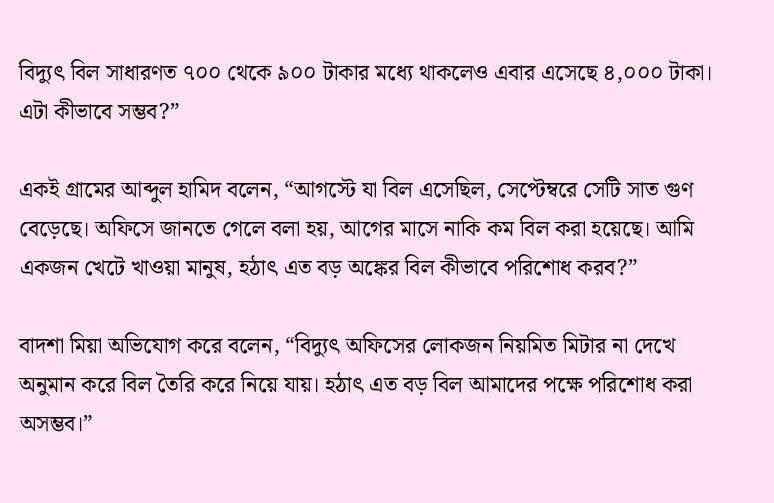বিদ্যুৎ বিল সাধারণত ৭০০ থেকে ৯০০ টাকার মধ্যে থাকলেও এবার এসেছে ৪,০০০ টাকা। এটা কীভাবে সম্ভব?”

একই গ্রামের আব্দুল হামিদ বলেন, “আগস্টে যা বিল এসেছিল, সেপ্টেম্বরে সেটি সাত গুণ বেড়েছে। অফিসে জানতে গেলে বলা হয়, আগের মাসে নাকি কম বিল করা হয়েছে। আমি একজন খেটে খাওয়া মানুষ, হঠাৎ এত বড় অঙ্কের বিল কীভাবে পরিশোধ করব?”

বাদশা মিয়া অভিযোগ করে বলেন, “বিদ্যুৎ অফিসের লোকজন নিয়মিত মিটার না দেখে অনুমান করে বিল তৈরি করে নিয়ে যায়। হঠাৎ এত বড় বিল আমাদের পক্ষে পরিশোধ করা অসম্ভব।”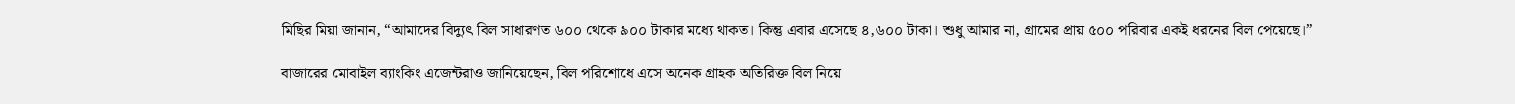মিছির মিয়া জানান, “আমাদের বিদ্যুৎ বিল সাধারণত ৬০০ থেকে ৯০০ টাকার মধ্যে থাকত। কিন্তু এবার এসেছে ৪,৬০০ টাকা। শুধু আমার না, গ্রামের প্রায় ৫০০ পরিবার একই ধরনের বিল পেয়েছে।”

বাজারের মোবাইল ব্যাংকিং এজেন্টরাও জানিয়েছেন, বিল পরিশোধে এসে অনেক গ্রাহক অতিরিক্ত বিল নিয়ে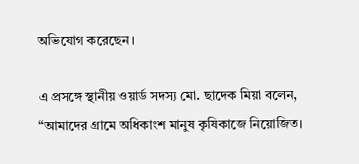অভিযোগ করেছেন।

এ প্রসঙ্গে স্থানীয় ওয়ার্ড সদস্য মো. ছাদেক মিয়া বলেন, “আমাদের গ্রামে অধিকাংশ মানুষ কৃষিকাজে নিয়োজিত।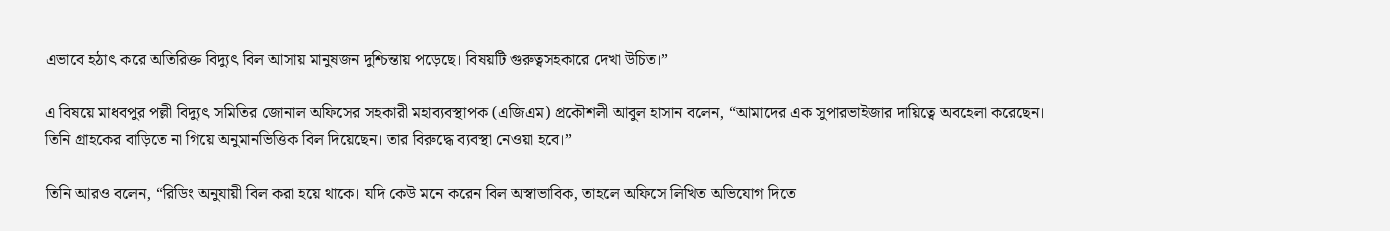এভাবে হঠাৎ করে অতিরিক্ত বিদ্যুৎ বিল আসায় মানুষজন দুশ্চিন্তায় পড়েছে। বিষয়টি গুরুত্বসহকারে দেখা উচিত।”

এ বিষয়ে মাধবপুর পল্লী বিদ্যুৎ সমিতির জোনাল অফিসের সহকারী মহাব্যবস্থাপক (এজিএম) প্রকৌশলী আবুল হাসান বলেন, “আমাদের এক সুপারভাইজার দায়িত্বে অবহেলা করেছেন। তিনি গ্রাহকের বাড়িতে না গিয়ে অনুমানভিত্তিক বিল দিয়েছেন। তার বিরুদ্ধে ব্যবস্থা নেওয়া হবে।”

তিনি আরও বলেন, “রিডিং অনুযায়ী বিল করা হয়ে থাকে। যদি কেউ মনে করেন বিল অস্বাভাবিক, তাহলে অফিসে লিখিত অভিযোগ দিতে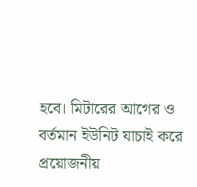হবে। মিটারের আগের ও বর্তমান ইউনিট যাচাই করে প্রয়োজনীয়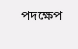পদক্ষেপ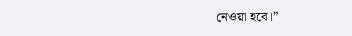নেওয়া হবে।”